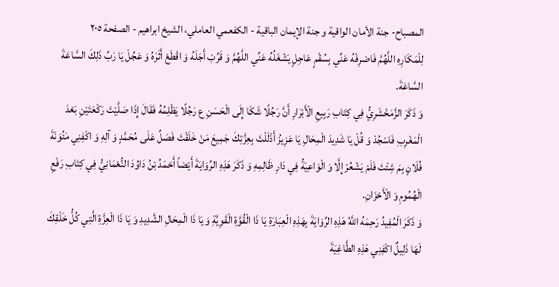المصباح- جنة الأمان الواقية و جنة الإيمان الباقية - الكفعمي العاملي، الشيخ ابراهيم - الصفحة ٢٠٥
لِلْمَكَارِهِ اللَّهُمَّ فَاصْرِفْهُ عَنِّي بِسُقْمٍ عَاجِلٍ يَشْغَلُهُ عَنِّي اللَّهُمَّ وَ قَرِّبْ أَجَلَهُ وَ اقْطَعْ أَثَرَهُ وَ عَجِّلْ يَا رَبِّ ذَلِكَ السَّاعَةَ السَّاعَةَ.
وَ ذَكَرَ الزَّمَخْشَرِيُّ فِي كِتَابِ رَبِيعِ الْأَبْرَارِ أَنَّ رَجُلًا شَكَا إِلَى الْحَسَنِ ع رَجُلًا يَظْلِمُهُ فَقَالَ إِذَا صَلَّيْتَ رَكْعَتَيْنِ بَعْدَ الْمَغْرِبِ فَاسْجُدْ وَ قُلْ يَا شَدِيدَ الْمِحَالِ يَا عَزِيزُ أَذْلَلْتَ بِعِزَّتِكَ جَمِيعَ مَنْ خَلَقْتَ فَصَلِّ عَلَى مُحَمَّدٍ وَ آلِهِ وَ اكْفِنِي مَئُوَنَةَ فُلَانٍ بِمَ شِئْتَ فَلَمْ يَشْعُرْ إِلَّا وَ الْوَاعِيَةُ فِي دَارِ ظَالِمِهِ وَ ذَكَرَ هَذِهِ الرِّوَايَةَ أَيْضاً أَحْمَدُ بْنُ دَاوُدَ النُّعْمَانِيُّ فِي كِتَابِ رَفْعِ الْهُمُومِ وَ الْأَحْزَانِ.
وَ ذَكَرَ الْمُفِيدُ رَحِمَهُ اللَّهُ هَذِهِ الرِّوَايَةَ بِهَذِهِ الْعِبَارَةِ يَا ذَا الْقُوَّةِ الْقَوِيَّةِ وَ يَا ذَا الْمِحَالِ الشَّدِيدِ وَ يَا ذَا الْعِزَّةِ الَّتِي كُلُّ خَلْقِكَ لَهَا ذَلِيلٌ اكْفِنِي هَذِهِ الطَّاغِيَةَ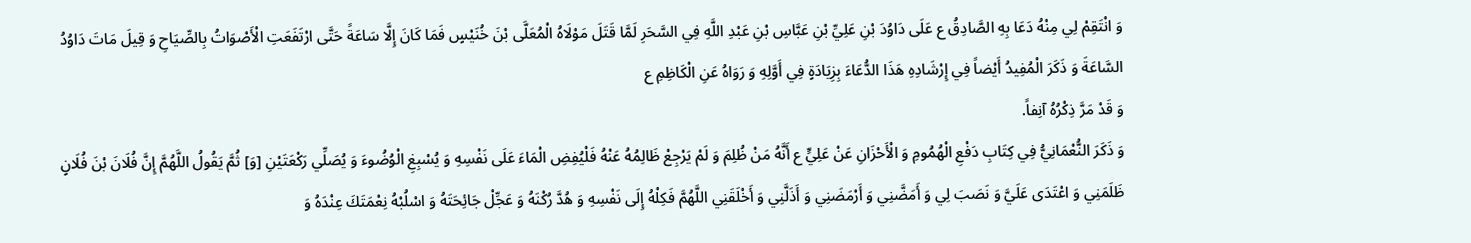وَ انْتَقِمْ لِي مِنْهُ دَعَا بِهِ الصَّادِقُ ع عَلَى دَاوُدَ بْنِ عَلِيِّ بْنِ عَبَّاسِ بْنِ عَبْدِ اللَّهِ فِي السَّحَرِ لَمَّا قَتَلَ مَوْلَاهُ الْمُعَلَّى بْنَ خُنَيْسٍ فَمَا كَانَ إِلَّا سَاعَةً حَتَّى ارْتَفَعَتِ الْأَصْوَاتُ بِالصِّيَاحِ وَ قِيلَ مَاتَ دَاوُدُ السَّاعَةَ وَ ذَكَرَ الْمُفِيدُ أَيْضاً فِي إِرْشَادِهِ هَذَا الدُّعَاءَ بِزِيَادَةٍ فِي أَوَّلِهِ وَ رَوَاهُ عَنِ الْكَاظِمِ ع
وَ قَدْ مَرَّ ذِكْرُهُ آنِفاً.
وَ ذَكَرَ النُّعْمَانِيُّ فِي كِتَابِ دَفْعِ الْهُمُومِ وَ الْأَحْزَانِ عَنْ عَلِيٍّ ع أَنَّهُ مَنْ ظُلِمَ وَ لَمْ يَرْجِعْ ظَالِمُهُ عَنْهُ فَلْيُفِضِ الْمَاءَ عَلَى نَفْسِهِ وَ يُسْبِغِ الْوُضُوءَ وَ يُصَلِّي رَكْعَتَيْنِ [وَ] ثُمَّ يَقُولُ اللَّهُمَّ إِنَّ فُلَانَ بْنَ فُلَانٍ ظَلَمَنِي وَ اعْتَدَى عَلَيَّ وَ نَصَبَ لِي وَ أَمَضَّنِي وَ أَرْمَضَنِي وَ أَذَلَّنِي وَ أَخْلَقَنِي اللَّهُمَّ فَكِلْهُ إِلَى نَفْسِهِ وَ هُدَّ رُكْنَهُ وَ عَجِّلْ جَائِحَتَهُ وَ اسْلُبْهُ نِعْمَتَكَ عِنْدَهُ وَ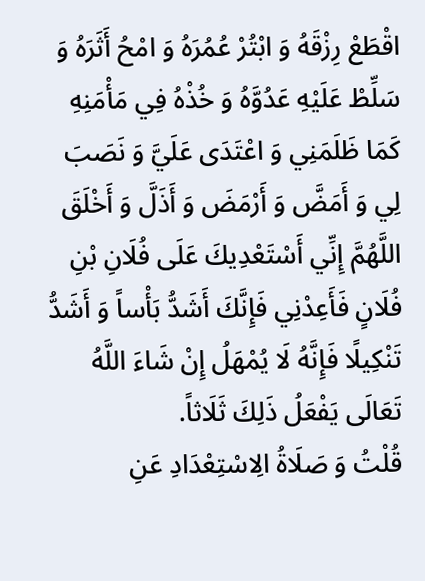اقْطَعْ رِزْقَهُ وَ ابْتُرْ عُمُرَهُ وَ امْحُ أَثَرَهُ وَ سَلِّطْ عَلَيْهِ عَدُوَّهُ وَ خُذْهُ فِي مَأْمَنِهِ كَمَا ظَلَمَنِي وَ اعْتَدَى عَلَيَّ وَ نَصَبَ لِي وَ أَمَضَّ وَ أَرْمَضَ وَ أَذَلَّ وَ أَخْلَقَ اللَّهُمَّ إِنِّي أَسْتَعْدِيكَ عَلَى فُلَانِ بْنِ فُلَانٍ فَأَعِدْنِي فَإِنَّكَ أَشَدُّ بَأْساً وَ أَشَدُّ تَنْكِيلًا فَإِنَّهُ لَا يُمْهَلُ إِنْ شَاءَ اللَّهُ تَعَالَى يَفْعَلُ ذَلِكَ ثَلَاثاً.
قُلْتُ وَ صَلَاةُ الِاسْتِعْدَادِ عَنِ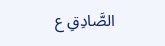الصَّادِقِ ع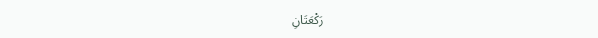رَكْعَتَانِ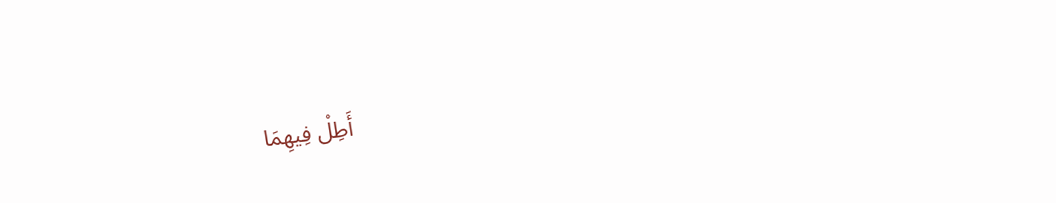أَطِلْ فِيهِمَا